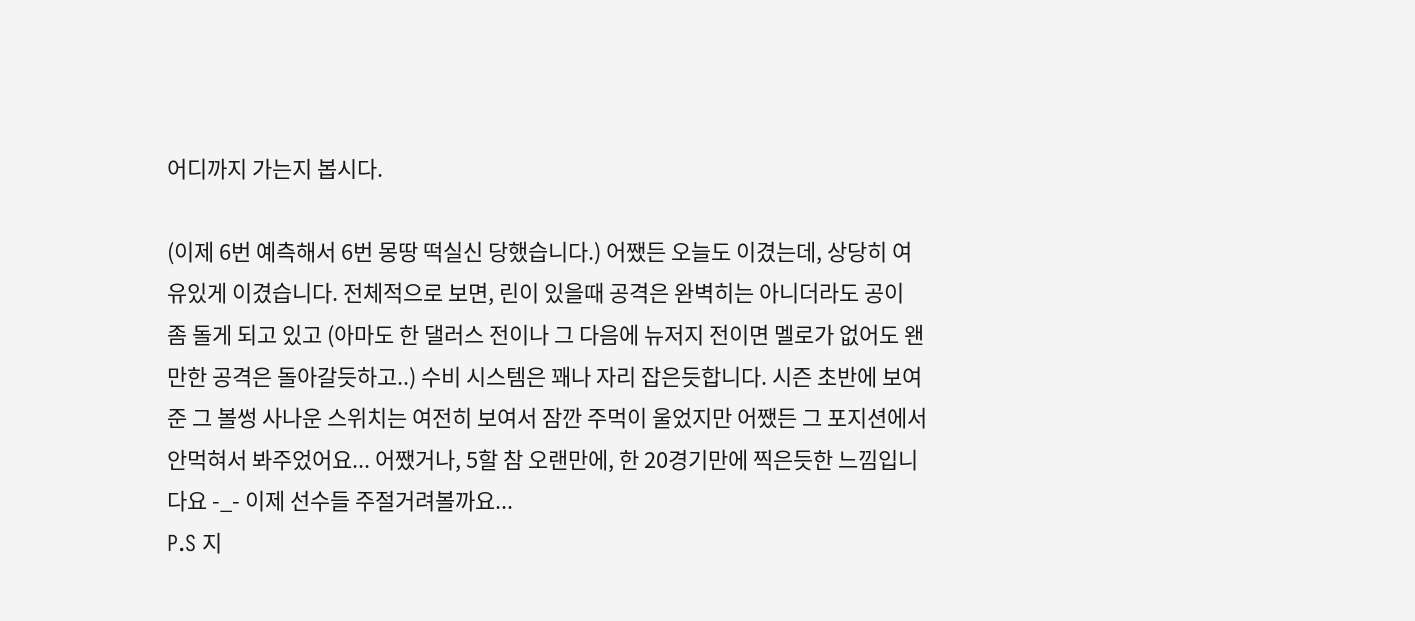어디까지 가는지 봅시다.

(이제 6번 예측해서 6번 몽땅 떡실신 당했습니다.) 어쨌든 오늘도 이겼는데, 상당히 여유있게 이겼습니다. 전체적으로 보면, 린이 있을때 공격은 완벽히는 아니더라도 공이 좀 돌게 되고 있고 (아마도 한 댈러스 전이나 그 다음에 뉴저지 전이면 멜로가 없어도 왠만한 공격은 돌아갈듯하고..) 수비 시스템은 꽤나 자리 잡은듯합니다. 시즌 초반에 보여준 그 볼썽 사나운 스위치는 여전히 보여서 잠깐 주먹이 울었지만 어쨌든 그 포지션에서 안먹혀서 봐주었어요... 어쨌거나, 5할 참 오랜만에, 한 20경기만에 찍은듯한 느낌입니다요 -_- 이제 선수들 주절거려볼까요...
P.S 지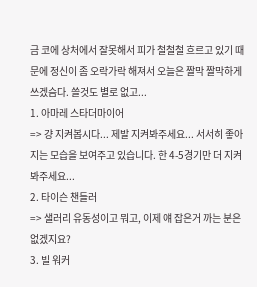금 코에 상처에서 잘못해서 피가 철철철 흐르고 있기 때문에 정신이 좀 오락가락 해져서 오늘은 짤막 짤막하게 쓰겠슴다. 쓸것도 별로 없고...
1. 아마레 스타더마이어
=> 걍 지켜봅시다... 제발 지켜봐주세요... 서서히 좋아지는 모습을 보여주고 있습니다. 한 4-5경기만 더 지켜봐주세요...
2. 타이슨 챈들러
=> 샐러리 유동성이고 뭐고, 이제 얘 잡은거 까는 분은 없겠지요?
3. 빌 워커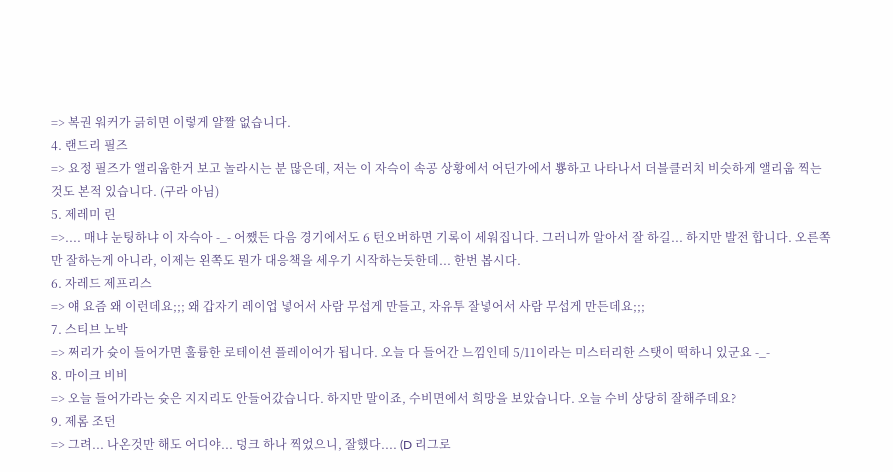=> 복권 워커가 긁히면 이렇게 얄짤 없습니다.
4. 랜드리 필즈
=> 요정 필즈가 앨리웁한거 보고 놀라시는 분 많은데, 저는 이 자슥이 속공 상황에서 어딘가에서 뿅하고 나타나서 더블클러치 비슷하게 앨리웁 찍는것도 본적 있습니다. (구라 아님)
5. 제레미 린
=>.... 매냐 눈팅하냐 이 자슥아 -_- 어쨌든 다음 경기에서도 6 턴오버하면 기록이 세워집니다. 그러니까 알아서 잘 하길... 하지만 발전 합니다. 오른쪽만 잘하는게 아니라, 이제는 왼쪽도 뭔가 대응책을 세우기 시작하는듯한데... 한번 봅시다.
6. 자레드 제프리스
=> 얘 요즘 왜 이런데요;;; 왜 갑자기 레이업 넣어서 사람 무섭게 만들고, 자유투 잘넣어서 사람 무섭게 만든데요;;;
7. 스티브 노박
=> 쩌리가 슛이 들어가면 훌륭한 로테이션 플레이어가 됩니다. 오늘 다 들어간 느낌인데 5/11이라는 미스터리한 스탯이 떡하니 있군요 -_-
8. 마이크 비비
=> 오늘 들어가라는 슛은 지지리도 안들어갔습니다. 하지만 말이죠, 수비면에서 희망을 보았습니다. 오늘 수비 상당히 잘해주데요?
9. 제롬 조던
=> 그려... 나온것만 해도 어디야... 덩크 하나 찍었으니, 잘했다.... (D 리그로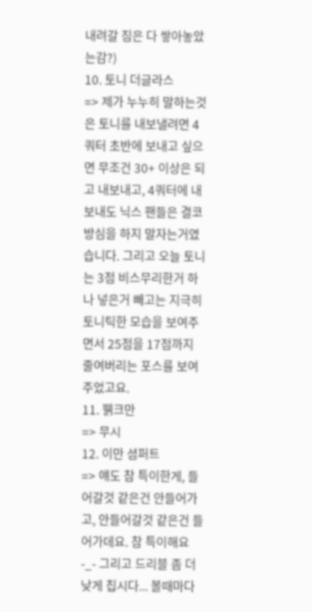내려갈 짐은 다 쌓아놓았는감?)
10. 토니 더글라스
=> 제가 누누히 말하는것은 토니를 내보낼려면 4쿼터 초반에 보내고 싶으면 무조건 30+ 이상은 되고 내보내고, 4쿼터에 내보내도 닉스 팬들은 결코 방심을 하지 말자는거였습니다. 그리고 오늘 토니는 3점 비스무리한거 하나 넣은거 빼고는 지극히 토니틱한 모습을 보여주면서 25점을 17점까지 줄여버리는 포스를 보여주었고요.
11. 뷁크만
=> 무시
12. 이만 셤퍼트
=> 얘도 참 특이한게, 들어갈것 같은건 안들어가고, 안들어갈것 같은건 들어가데요. 참 특이해요 -_- 그리고 드리블 좀 더 낮게 칩시다... 볼때마다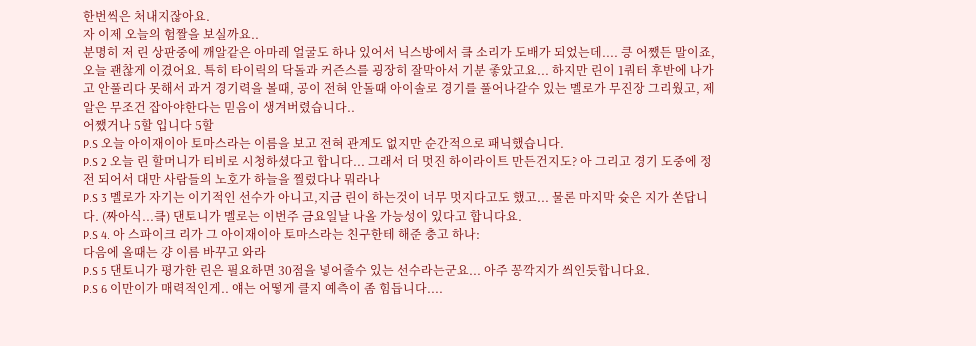한번씩은 처내지잖아요.
자 이제 오늘의 험짤을 보실까요..
분명히 저 린 상판중에 깨알같은 아마레 얼굴도 하나 있어서 닉스방에서 킄 소리가 도배가 되었는데.... 킁 어쨌든 말이죠, 오늘 괜찮게 이겼어요. 특히 타이릭의 닥돌과 커즌스를 굉장히 잘막아서 기분 좋았고요... 하지만 린이 1쿼터 후반에 나가고 안풀리다 못해서 과거 경기력을 볼때, 공이 전혀 안돌때 아이솔로 경기를 풀어나갈수 있는 멜로가 무진장 그리웠고, 제알은 무조건 잡아야한다는 믿음이 생겨버렸습니다..
어쨌거나 5할 입니다 5할
P.S 오늘 아이재이아 토마스라는 이름을 보고 전혀 관계도 없지만 순간적으로 패닉했습니다.
P.S 2 오늘 린 할머니가 티비로 시청하셨다고 합니다... 그래서 더 멋진 하이라이트 만든건지도? 아 그리고 경기 도중에 정전 되어서 대만 사람들의 노호가 하늘을 찔렀다나 뭐라나
P.S 3 멜로가 자기는 이기적인 선수가 아니고,지금 린이 하는것이 너무 멋지다고도 했고... 물론 마지막 슛은 지가 쏜답니다. (짜아식...킄) 댄토니가 멜로는 이번주 금요일날 나올 가능성이 있다고 합니다요.
P.S 4. 아 스파이크 리가 그 아이재이아 토마스라는 친구한테 해준 충고 하나:
다음에 올때는 걍 이름 바꾸고 와라
P.S 5 댄토니가 평가한 린은 필요하면 30점을 넣어줄수 있는 선수라는군요... 아주 꽁깍지가 씌인듯합니다요.
P.S 6 이만이가 매력적인게.. 얘는 어떻게 클지 예측이 좀 힘듭니다....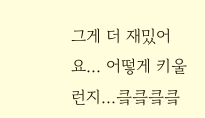그게 더 재밌어요... 어떻게 키울런지...킄킄킄킄